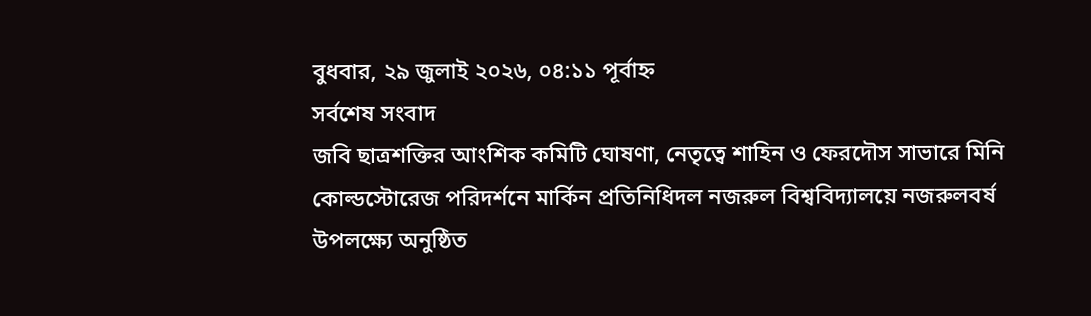বুধবার, ২৯ জুলাই ২০২৬, ০৪:১১ পূর্বাহ্ন
সর্বশেষ সংবাদ
জবি ছাত্রশক্তির আংশিক কমিটি ঘোষণা, নেতৃত্বে শাহিন ও ফেরদৌস সাভারে মিনি কোল্ডস্টোরেজ পরিদর্শনে মার্কিন প্রতিনিধিদল নজরুল বিশ্ববিদ্যালয়ে নজরুলবর্ষ উপলক্ষ্যে অনুষ্ঠিত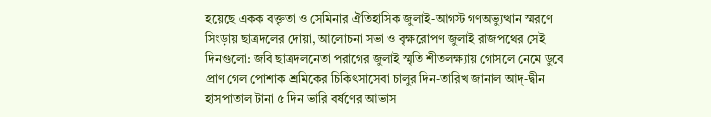হয়েছে একক বক্তৃতা ও সেমিনার ঐতিহাসিক জুলাই-আগস্ট গণঅভ্যুত্থান স্মরণে সিংড়ায় ছাত্রদলের দোয়া, আলোচনা সভা ও বৃক্ষরোপণ জুলাই রাজপথের সেই দিনগুলো: জবি ছাত্রদলনেতা পরাগের জুলাই স্মৃতি শীতলক্ষ্যায় গোসলে নেমে ডুবে প্রাণ গেল পোশাক শ্রমিকের চিকিৎসাসেবা চালুর দিন-তারিখ জানাল আদ্-দ্বীন হাসপাতাল টানা ৫ দিন ভারি বর্ষণের আভাস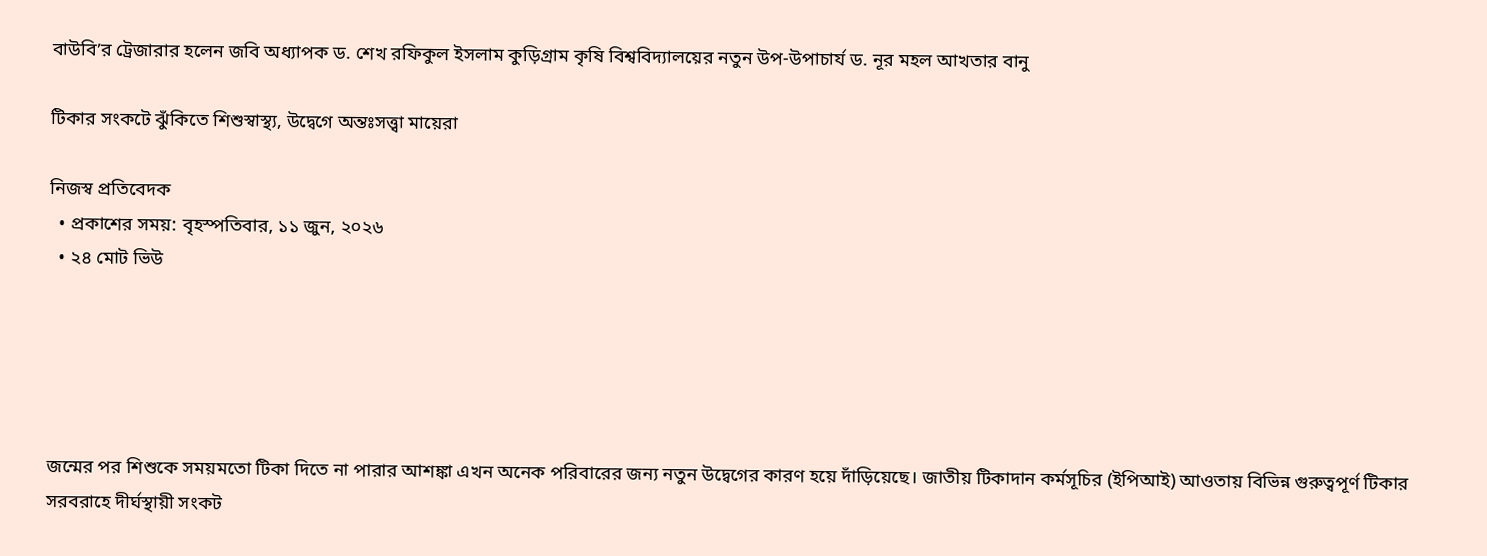বাউবি’র ট্রেজারার হলেন জবি অধ্যাপক ড. শেখ রফিকুল ইসলাম কুড়িগ্রাম কৃষি বিশ্ববিদ্যালয়ের নতুন উপ-উপাচার্য ড. নূর মহল আখতার বানু

টিকার সংকটে ঝুঁকিতে শিশুস্বাস্থ্য, উদ্বেগে অন্তঃসত্ত্বা মায়েরা

নিজস্ব প্রতিবেদক
  • প্রকাশের সময়: বৃহস্পতিবার, ১১ জুন, ২০২৬
  • ২৪ মোট ভিউ





জন্মের পর শিশুকে সময়মতো টিকা দিতে না পারার আশঙ্কা এখন অনেক পরিবারের জন্য নতুন উদ্বেগের কারণ হয়ে দাঁড়িয়েছে। জাতীয় টিকাদান কর্মসূচির (ইপিআই) আওতায় বিভিন্ন গুরুত্বপূর্ণ টিকার সরবরাহে দীর্ঘস্থায়ী সংকট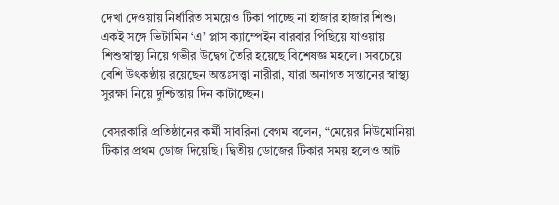দেখা দেওয়ায় নির্ধারিত সময়েও টিকা পাচ্ছে না হাজার হাজার শিশু। একই সঙ্গে ভিটামিন ‘এ’ প্লাস ক্যাম্পেইন বারবার পিছিয়ে যাওয়ায় শিশুস্বাস্থ্য নিয়ে গভীর উদ্বেগ তৈরি হয়েছে বিশেষজ্ঞ মহলে। সবচেয়ে বেশি উৎকণ্ঠায় রয়েছেন অন্তঃসত্ত্বা নারীরা, যারা অনাগত সন্তানের স্বাস্থ্য সুরক্ষা নিয়ে দুশ্চিন্তায় দিন কাটাচ্ছেন।

বেসরকারি প্রতিষ্ঠানের কর্মী সাবরিনা বেগম বলেন, “মেয়ের নিউমোনিয়া টিকার প্রথম ডোজ দিয়েছি। দ্বিতীয় ডোজের টিকার সময় হলেও আট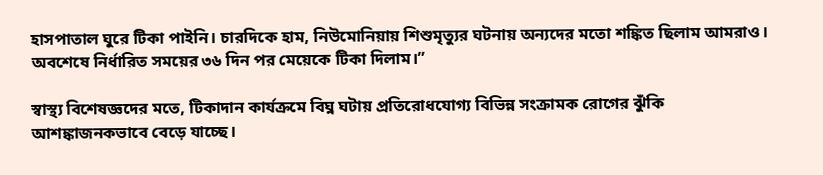হাসপাতাল ঘুরে টিকা পাইনি। চারদিকে হাম, নিউমোনিয়ায় শিশুমৃত্যুর ঘটনায় অন্যদের মতো শঙ্কিত ছিলাম আমরাও। অবশেষে নির্ধারিত সময়ের ৩৬ দিন পর মেয়েকে টিকা দিলাম।”

স্বাস্থ্য বিশেষজ্ঞদের মতে, টিকাদান কার্যক্রমে বিঘ্ন ঘটায় প্রতিরোধযোগ্য বিভিন্ন সংক্রামক রোগের ঝুঁকি আশঙ্কাজনকভাবে বেড়ে যাচ্ছে।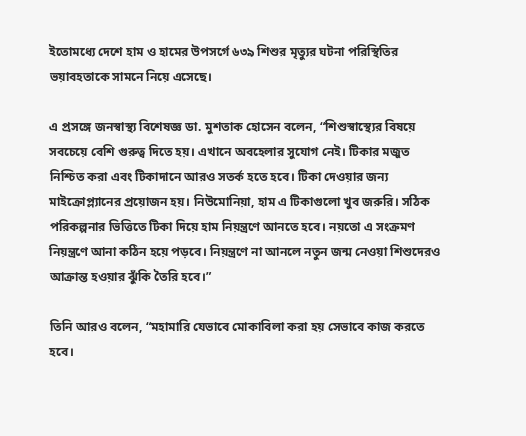ইতোমধ্যে দেশে হাম ও হামের উপসর্গে ৬৩৯ শিশুর মৃত্যুর ঘটনা পরিস্থিতির ভয়াবহতাকে সামনে নিয়ে এসেছে।

এ প্রসঙ্গে জনস্বাস্থ্য বিশেষজ্ঞ ডা. মুশতাক হোসেন বলেন, “শিশুস্বাস্থ্যের বিষয়ে সবচেয়ে বেশি গুরুত্ব দিতে হয়। এখানে অবহেলার সুযোগ নেই। টিকার মজুত নিশ্চিত করা এবং টিকাদানে আরও সতর্ক হতে হবে। টিকা দেওয়ার জন্য মাইক্রোপ্ল্যানের প্রয়োজন হয়। নিউমোনিয়া, হাম এ টিকাগুলো খুব জরুরি। সঠিক পরিকল্পনার ভিত্তিতে টিকা দিয়ে হাম নিয়ন্ত্রণে আনতে হবে। নয়তো এ সংক্রমণ নিয়ন্ত্রণে আনা কঠিন হয়ে পড়বে। নিয়ন্ত্রণে না আনলে নতুন জন্ম নেওয়া শিশুদেরও আক্রান্ত হওয়ার ঝুঁকি তৈরি হবে।”

তিনি আরও বলেন, “মহামারি যেভাবে মোকাবিলা করা হয় সেভাবে কাজ করতে হবে।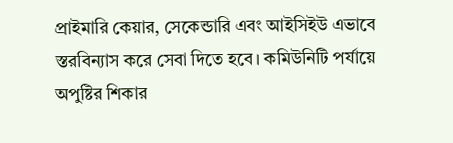প্রাইমারি কেয়ার, সেকেন্ডারি এবং আইসিইউ এভাবে স্তরবিন্যাস করে সেবা দিতে হবে। কমিউনিটি পর্যায়ে অপুষ্টির শিকার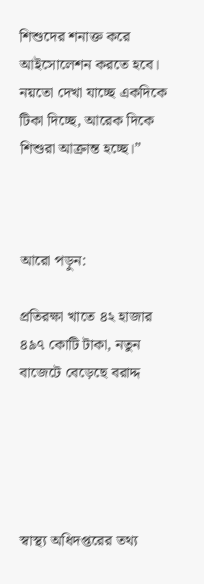শিশুদের শনাক্ত করে আইসোলেশন করতে হবে। নয়তো দেখা যাচ্ছে একদিকে টিকা দিচ্ছে, আরেক দিকে শিশুরা আক্রান্ত হচ্ছে।”



আরো পড়ুন:

প্রতিরক্ষা খাতে ৪২ হাজার ৪৯৭ কোটি টাকা, নতুন বাজেটে বেড়েছে বরাদ্দ





স্বাস্থ্য অধিদপ্তরের তথ্য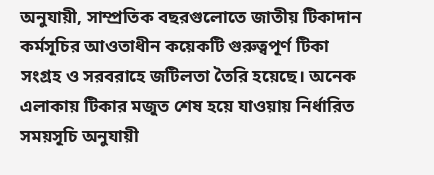অনুযায়ী, সাম্প্রতিক বছরগুলোতে জাতীয় টিকাদান কর্মসূচির আওতাধীন কয়েকটি গুরুত্বপূর্ণ টিকা সংগ্রহ ও সরবরাহে জটিলতা তৈরি হয়েছে। অনেক এলাকায় টিকার মজুত শেষ হয়ে যাওয়ায় নির্ধারিত সময়সূচি অনুযায়ী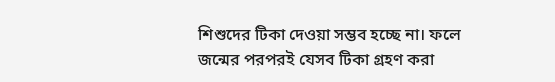শিশুদের টিকা দেওয়া সম্ভব হচ্ছে না। ফলে জন্মের পরপরই যেসব টিকা গ্রহণ করা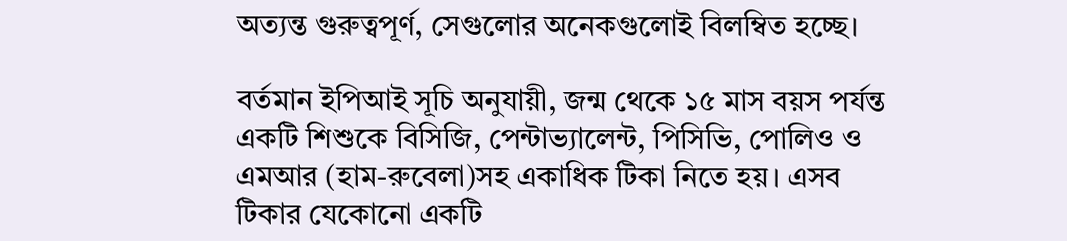অত্যন্ত গুরুত্বপূর্ণ, সেগুলোর অনেকগুলোই বিলম্বিত হচ্ছে।

বর্তমান ইপিআই সূচি অনুযায়ী, জন্ম থেকে ১৫ মাস বয়স পর্যন্ত একটি শিশুকে বিসিজি, পেন্টাভ্যালেন্ট, পিসিভি, পোলিও ও এমআর (হাম-রুবেলা)সহ একাধিক টিকা নিতে হয়। এসব টিকার যেকোনো একটি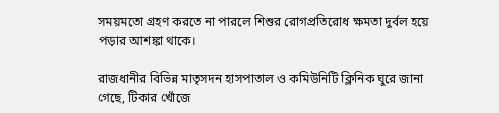সময়মতো গ্রহণ করতে না পারলে শিশুর রোগপ্রতিরোধ ক্ষমতা দুর্বল হয়ে পড়ার আশঙ্কা থাকে।

রাজধানীর বিভিন্ন মাতৃসদন হাসপাতাল ও কমিউনিটি ক্লিনিক ঘুরে জানা গেছে, টিকার খোঁজে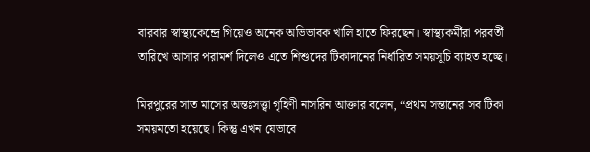বারবার স্বাস্থ্যকেন্দ্রে গিয়েও অনেক অভিভাবক খালি হাতে ফিরছেন। স্বাস্থ্যকর্মীরা পরবর্তী তারিখে আসার পরামর্শ দিলেও এতে শিশুদের টিকাদানের নির্ধারিত সময়সূচি ব্যাহত হচ্ছে।

মিরপুরের সাত মাসের অন্তঃসত্ত্বা গৃহিণী নাসরিন আক্তার বলেন, “প্রথম সন্তানের সব টিকা সময়মতো হয়েছে। কিন্তু এখন যেভাবে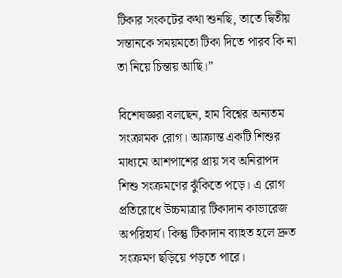টিকার সংকটের কথা শুনছি, তাতে দ্বিতীয় সন্তানকে সময়মতো টিকা দিতে পারব কি না তা নিয়ে চিন্তায় আছি।”

বিশেষজ্ঞরা বলছেন, হাম বিশ্বের অন্যতম সংক্রামক রোগ। আক্রান্ত একটি শিশুর মাধ্যমে আশপাশের প্রায় সব অনিরাপদ শিশু সংক্রমণের ঝুঁকিতে পড়ে। এ রোগ প্রতিরোধে উচ্চমাত্রার টিকাদান কাভারেজ অপরিহার্য। কিন্তু টিকাদান ব্যাহত হলে দ্রুত সংক্রমণ ছড়িয়ে পড়তে পারে।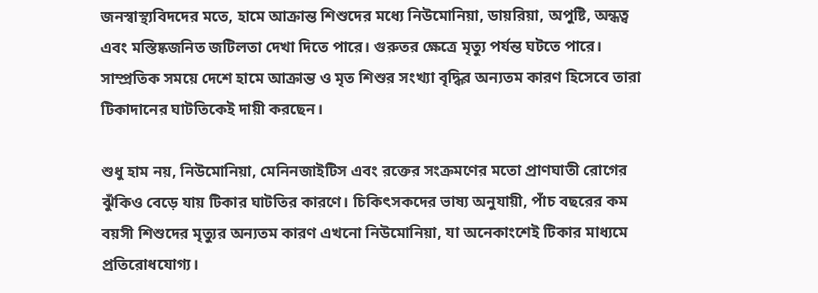জনস্বাস্থ্যবিদদের মতে, হামে আক্রান্ত শিশুদের মধ্যে নিউমোনিয়া, ডায়রিয়া, অপুষ্টি, অন্ধত্ব এবং মস্তিষ্কজনিত জটিলতা দেখা দিতে পারে। গুরুতর ক্ষেত্রে মৃত্যু পর্যন্ত ঘটতে পারে। সাম্প্রতিক সময়ে দেশে হামে আক্রান্ত ও মৃত শিশুর সংখ্যা বৃদ্ধির অন্যতম কারণ হিসেবে তারা টিকাদানের ঘাটতিকেই দায়ী করছেন।

শুধু হাম নয়, নিউমোনিয়া, মেনিনজাইটিস এবং রক্তের সংক্রমণের মতো প্রাণঘাতী রোগের ঝুঁকিও বেড়ে যায় টিকার ঘাটতির কারণে। চিকিৎসকদের ভাষ্য অনুযায়ী, পাঁচ বছরের কম বয়সী শিশুদের মৃত্যুর অন্যতম কারণ এখনো নিউমোনিয়া, যা অনেকাংশেই টিকার মাধ্যমে প্রতিরোধযোগ্য।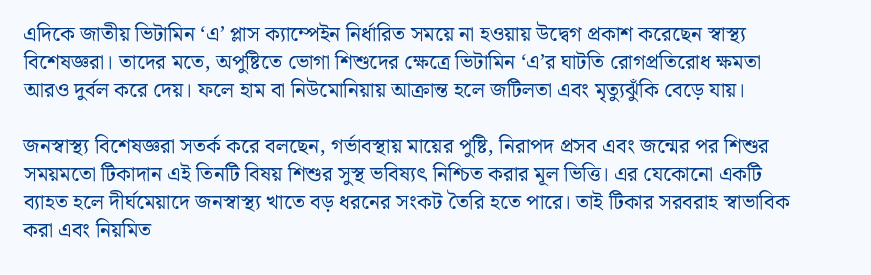এদিকে জাতীয় ভিটামিন ‘এ’ প্লাস ক্যাম্পেইন নির্ধারিত সময়ে না হওয়ায় উদ্বেগ প্রকাশ করেছেন স্বাস্থ্য বিশেষজ্ঞরা। তাদের মতে, অপুষ্টিতে ভোগা শিশুদের ক্ষেত্রে ভিটামিন ‘এ’র ঘাটতি রোগপ্রতিরোধ ক্ষমতা আরও দুর্বল করে দেয়। ফলে হাম বা নিউমোনিয়ায় আক্রান্ত হলে জটিলতা এবং মৃত্যুঝুঁকি বেড়ে যায়।

জনস্বাস্থ্য বিশেষজ্ঞরা সতর্ক করে বলছেন, গর্ভাবস্থায় মায়ের পুষ্টি, নিরাপদ প্রসব এবং জন্মের পর শিশুর সময়মতো টিকাদান এই তিনটি বিষয় শিশুর সুস্থ ভবিষ্যৎ নিশ্চিত করার মূল ভিত্তি। এর যেকোনো একটি ব্যাহত হলে দীর্ঘমেয়াদে জনস্বাস্থ্য খাতে বড় ধরনের সংকট তৈরি হতে পারে। তাই টিকার সরবরাহ স্বাভাবিক করা এবং নিয়মিত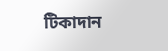টিকাদান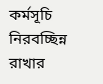কর্মসূচি নিরবচ্ছিন্ন রাখার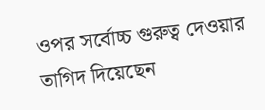ওপর সর্বোচ্চ গুরুত্ব দেওয়ার তাগিদ দিয়েছেন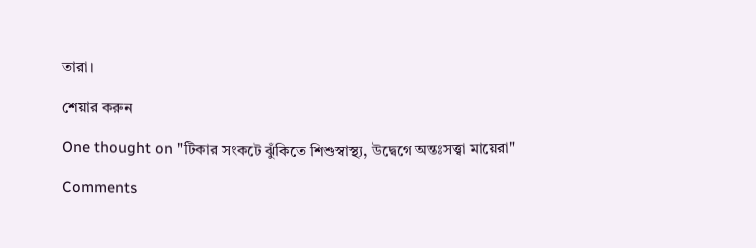তারা।

শেয়ার করুন

One thought on "টিকার সংকটে ঝুঁকিতে শিশুস্বাস্থ্য, উদ্বেগে অন্তঃসত্ত্বা মায়েরা"

Comments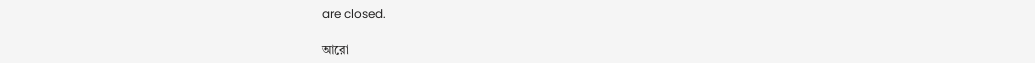are closed.

আরো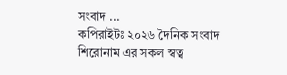সংবাদ ...
কপিরাইটঃ ২০২৬ দৈনিক সংবাদ শিরোনাম এর সকল স্বত্ব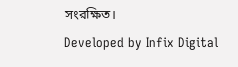সংরক্ষিত।
Developed by Infix Digital